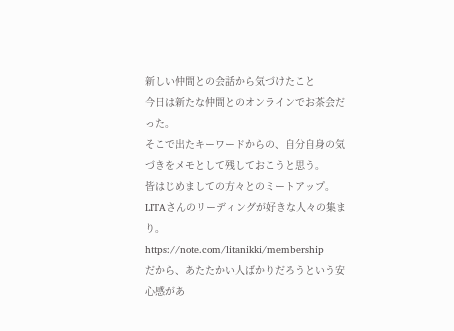新しい仲間との会話から気づけたこと
今日は新たな仲間とのオンラインでお茶会だった。
そこで出たキーワードからの、自分自身の気づきをメモとして残しておこうと思う。
皆はじめましての方々とのミートアップ。LITAさんのリーディングが好きな人々の集まり。
https://note.com/litanikki/membership
だから、あたたかい人ばかりだろうという安心感があ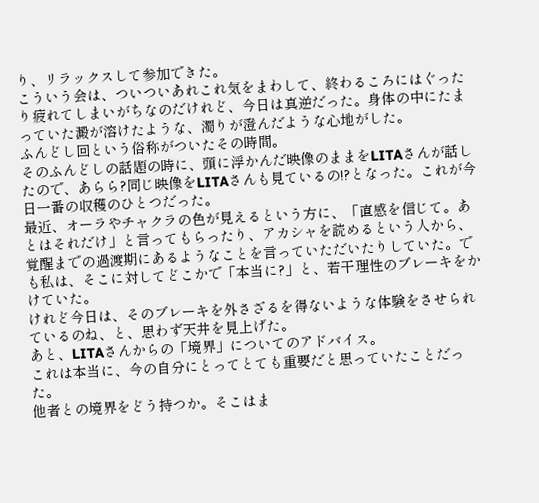り、リラックスして参加できた。
こういう会は、ついついあれこれ気をまわして、終わるころにはぐったり疲れてしまいがちなのだけれど、今日は真逆だった。身体の中にたまっていた澱が溶けたような、濁りが澄んだような心地がした。
ふんどし回という俗称がついたその時間。
そのふんどしの話題の時に、頭に浮かんだ映像のままをLITAさんが話したので、あらら?同じ映像をLITAさんも見ているの!?となった。これが今日一番の収穫のひとつだった。
最近、オーラやチャクラの色が見えるという方に、「直感を信じて。あとはそれだけ」と言ってもらったり、アカシャを読めるという人から、覚醒までの過渡期にあるようなことを言っていただいたりしていた。でも私は、そこに対してどこかで「本当に?」と、若干理性のブレーキをかけていた。
けれど今日は、そのブレーキを外さざるを得ないような体験をさせられているのね、と、思わず天井を見上げた。
あと、LITAさんからの「境界」についてのアドバイス。
これは本当に、今の自分にとってとても重要だと思っていたことだった。
他者との境界をどう持つか。そこはま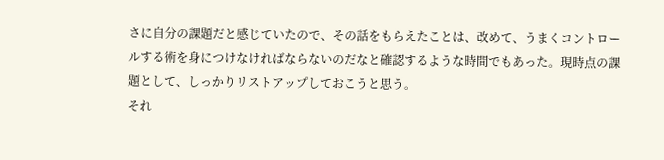さに自分の課題だと感じていたので、その話をもらえたことは、改めて、うまくコントロールする術を身につけなければならないのだなと確認するような時間でもあった。現時点の課題として、しっかりリストアップしておこうと思う。
それ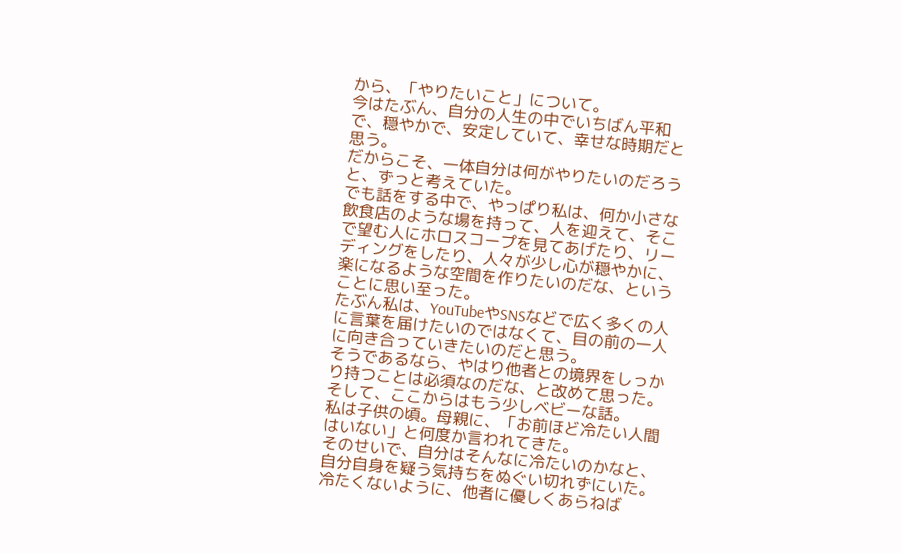から、「やりたいこと」について。
今はたぶん、自分の人生の中でいちばん平和で、穏やかで、安定していて、幸せな時期だと思う。
だからこそ、一体自分は何がやりたいのだろうと、ずっと考えていた。
でも話をする中で、やっぱり私は、何か小さな飲食店のような場を持って、人を迎えて、そこで望む人にホロスコープを見てあげたり、リーディングをしたり、人々が少し心が穏やかに、楽になるような空間を作りたいのだな、ということに思い至った。
たぶん私は、YouTubeやSNSなどで広く多くの人に言葉を届けたいのではなくて、目の前の一人に向き合っていきたいのだと思う。
そうであるなら、やはり他者との境界をしっかり持つことは必須なのだな、と改めて思った。
そして、ここからはもう少しベビーな話。
私は子供の頃。母親に、「お前ほど冷たい人間はいない」と何度か言われてきた。
そのせいで、自分はそんなに冷たいのかなと、自分自身を疑う気持ちをぬぐい切れずにいた。
冷たくないように、他者に優しくあらねば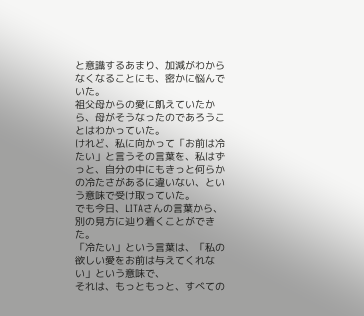と意識するあまり、加減がわからなくなることにも、密かに悩んでいた。
祖父母からの愛に飢えていたから、母がそうなったのであろうことはわかっていた。
けれど、私に向かって「お前は冷たい」と言うその言葉を、私はずっと、自分の中にもきっと何らかの冷たさがあるに違いない、という意味で受け取っていた。
でも今日、LITAさんの言葉から、別の見方に辿り着くことができた。
「冷たい」という言葉は、「私の欲しい愛をお前は与えてくれない」という意味で、
それは、もっともっと、すべての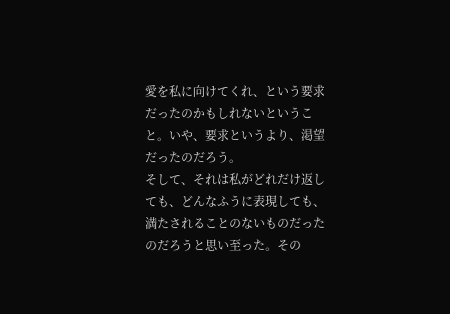愛を私に向けてくれ、という要求だったのかもしれないということ。いや、要求というより、渇望だったのだろう。
そして、それは私がどれだけ返しても、どんなふうに表現しても、満たされることのないものだったのだろうと思い至った。その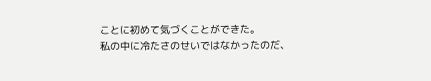ことに初めて気づくことができた。
私の中に冷たさのせいではなかったのだ、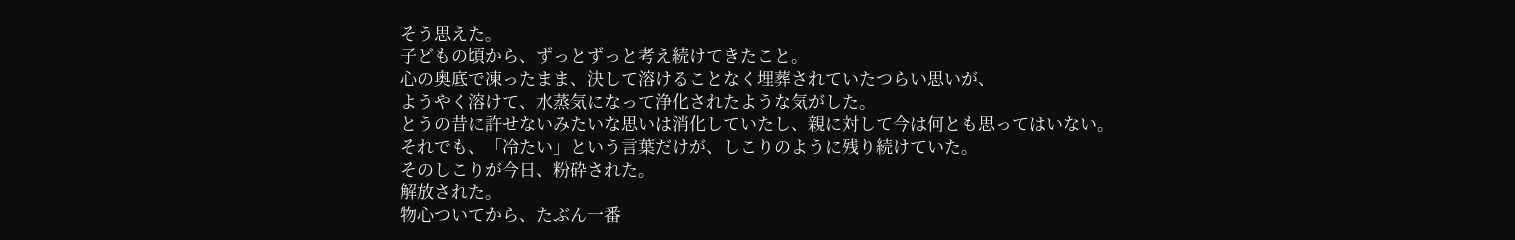そう思えた。
子どもの頃から、ずっとずっと考え続けてきたこと。
心の奥底で凍ったまま、決して溶けることなく埋葬されていたつらい思いが、
ようやく溶けて、水蒸気になって浄化されたような気がした。
とうの昔に許せないみたいな思いは消化していたし、親に対して今は何とも思ってはいない。
それでも、「冷たい」という言葉だけが、しこりのように残り続けていた。
そのしこりが今日、粉砕された。
解放された。
物心ついてから、たぶん一番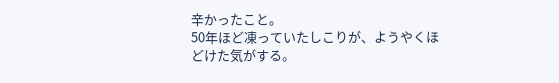辛かったこと。
50年ほど凍っていたしこりが、ようやくほどけた気がする。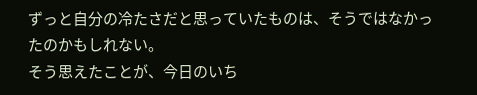ずっと自分の冷たさだと思っていたものは、そうではなかったのかもしれない。
そう思えたことが、今日のいち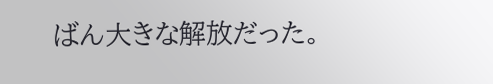ばん大きな解放だった。